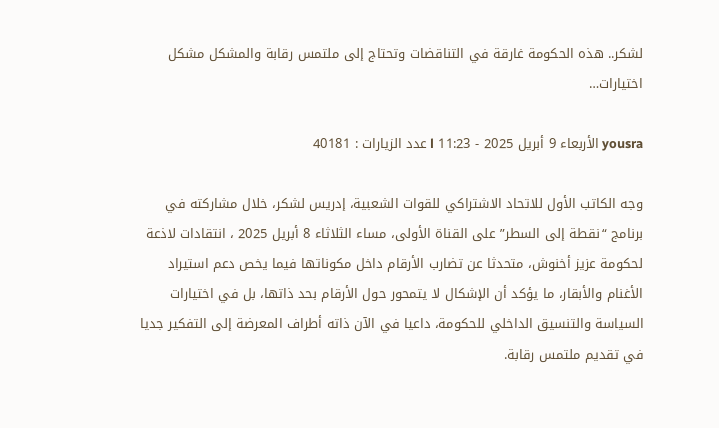لشكر.. هذه الحكومة غارقة في التناقضات وتحتاج إلى ملتمس رقابة والمشكل مشكل اختيارات…

yousra الأربعاء 9 أبريل 2025 - 11:23 l عدد الزيارات : 40181

وجه الكاتب الأول للاتحاد الاشتراكي للقوات الشعبية، إدريس لشكر، خلال مشاركته في برنامج “نقطة إلى السطر” على القناة الأولى، مساء الثلاثاء 8 أبريل 2025 ، انتقادات لاذعة لحكومة عزيز أخنوش، متحدثا عن تضارب الأرقام داخل مكوناتها فيما يخص دعم استيراد الأغنام والأبقار، ما يؤكد أن الإشكال لا يتمحور حول الأرقام بحد ذاتها، بل في اختيارات السياسة والتنسيق الداخلي للحكومة، داعيا في الآن ذاته أطراف المعرضة إلى التفكير جديا في تقديم ملتمس رقابة.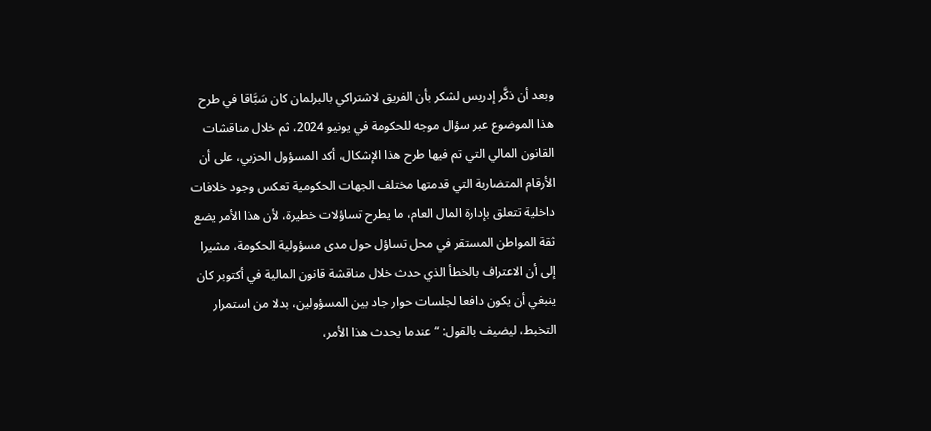وبعد أن ذكَّر إدريس لشكر بأن الفريق لاشتراكي بالبرلمان كان سَبَّاقا في طرح هذا الموضوع عبر سؤال موجه للحكومة في يونيو 2024، ثم خلال مناقشات القانون المالي التي تم فيها طرح هذا الإشكال، أكد المسؤول الحزبي، على أن الأرقام المتضاربة التي قدمتها مختلف الجهات الحكومية تعكس وجود خلافات داخلية تتعلق بإدارة المال العام، ما يطرح تساؤلات خطيرة، لأن هذا الأمر يضع ثقة المواطن المستقر في محل تساؤل حول مدى مسؤولية الحكومة، مشيرا إلى أن الاعتراف بالخطأ الذي حدث خلال مناقشة قانون المالية في أكتوبر كان ينبغي أن يكون دافعا لجلسات حوار جاد بين المسؤولين، بدلا من استمرار التخبط، ليضيف بالقول: “عندما يحدث هذا الأمر،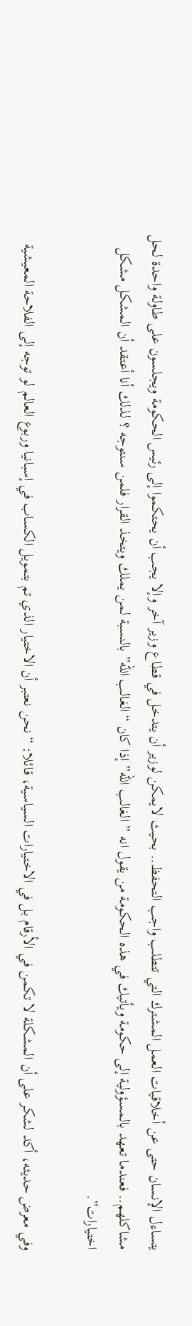يتساءل الإنسان حتى عن أخلاقيات العمل المشترك التي تتطلب واجب التحفظ.. بحيث لايمكن لوزير أن يتدخل في قطاع وزير آخر وإلا يجب أن يحتكموا إلى رئيس الحكومة ويجلسون على طاولة واحدة لحل مشاكلهم.. فعندما تعهد بالمسؤولية إلى حكومة ويأتيك في هذه الحكومة من يقول انه ” الغالب الله” إذا كان “الغالب الله” بالنسبة لمن يملك ويتخذ القرار فلمن سنتوجه ؟ لذلك أنا أعتقد أن المشكل مشكل اختيارات”.

وفي معرض حديثه، أكد لشكر على أن المشكلة لا تكمن في الأرقام بل في الاختيارات السياسية، قائلا: “نحن نعتبر أن الاختيار الذي تم بتمويل الكساب في إسبانيا وربوع العالم لو توجه إلى الفلاحة المعيشية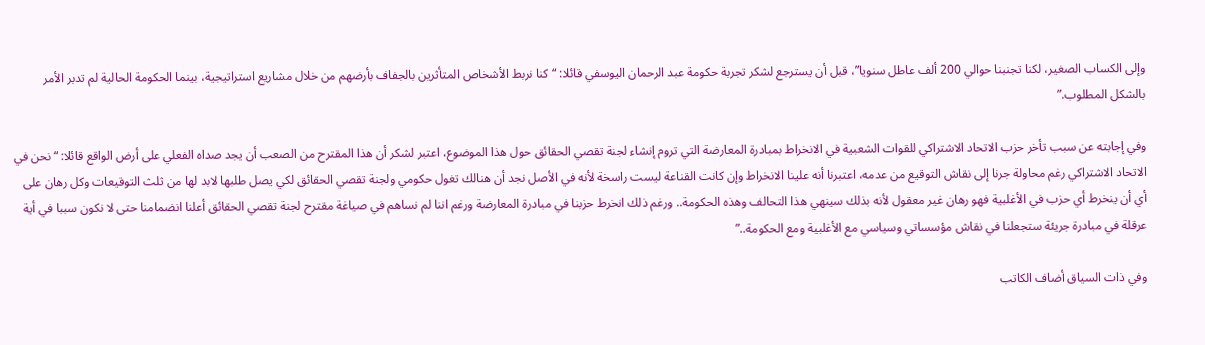وإلى الكساب الصغير، لكنا تجنبنا حوالي 200 ألف عاطل سنويا”، قبل أن يسترجع لشكر تجربة حكومة عبد الرحمان اليوسفي قائلا: “كنا نربط الأشخاص المتأثرين بالجفاف بأرضهم من خلال مشاريع استراتيجية، بينما الحكومة الحالية لم تدبر الأمر بالشكل المطلوب.”

وفي إجابته عن سبب تأخر حزب الاتحاد الاشتراكي للقوات الشعبية في الانخراط بمبادرة المعارضة التي تروم إنشاء لجنة تقصي الحقائق حول هذا الموضوع، اعتبر لشكر أن هذا المقترح من الصعب أن يجد صداه الفعلي على أرض الواقع قائلا: “نحن في الاتحاد الاشتراكي رغم محاولة جرنا إلى نقاش التوقيع من عدمه، اعتبرنا أنه علينا الانخراط وإن كانت القناعة ليست راسخة لأنه في الأصل نجد أن هنالك تغول حكومي ولجنة تقصي الحقائق لكي يصل طلبها لابد لها من ثلث التوقيعات وكل رهان على أي أن ينخرط أي حزب في الأغلبية فهو رهان غير معقول لأنه بذلك سينهي هذا التحالف وهذه الحكومة.. ورغم ذلك انخرط حزبنا في مبادرة المعارضة ورغم اننا لم نساهم في صياغة مقترح لجنة تقصي الحقائق أعلنا انضمامنا حتى لا نكون سببا في أية عرقلة في مبادرة جريئة ستجعلنا في نقاش مؤسساتي وسياسي مع الأغلبية ومع الحكومة..”

وفي ذات السياق أضاف الكاتب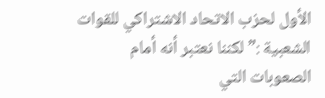الأول لحزب الاتحاد الاشتراكي للقوات الشعبية :” لكننا نعتبر أنه أمام الصعوبات التي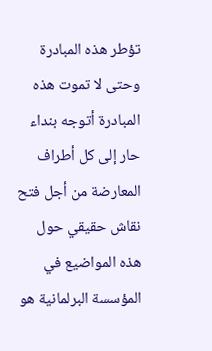تؤطر هذه المبادرة وحتى لا تموت هذه المبادرة أتوجه بنداء حار إلى كل أطراف المعارضة من أجل فتح نقاش حقيقي حول هذه المواضيع في المؤسسة البرلمانية هو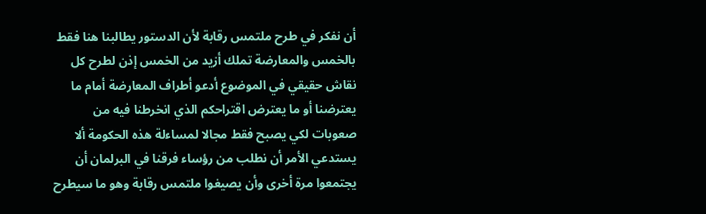أن نفكر في طرح ملتمس رقابة لأن الدستور يطالبنا هنا فقط بالخمس والمعارضة تملك أزيد من الخمس إذن لطرح كل نقاش حقيقي في الموضوع أدعو أطراف المعارضة أمام ما يعترضنا أو ما يعترض اقتراحكم الذي انخرطنا فيه من صعوبات لكي يصبح فقط مجالا لمساءلة هذه الحكومة ألا يستدعي الأمر أن نطلب من رؤساء فرقنا في البرلمان أن يجتمعوا مرة أخرى وأن يصيغوا ملتمس رقابة وهو ما سيطرح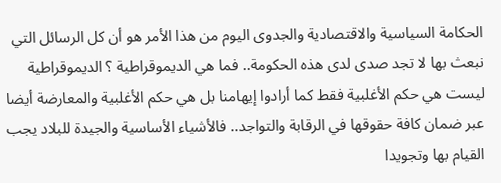الحكامة السياسية والاقتصادية والجدوى اليوم من هذا الأمر هو أن كل الرسائل التي نبعث بها لا تجد صدى لدى هذه الحكومة.. فما هي الديموقراطية ؟ الديموقراطية ليست هي حكم الأغلبية فقط كما أرادوا إيهامنا بل هي حكم الأغلبية والمعارضة أيضا عبر ضمان كافة حقوقها في الرقابة والتواجد.. فالأشياء الأساسية والجيدة للبلاد يجب القيام بها وتجويدا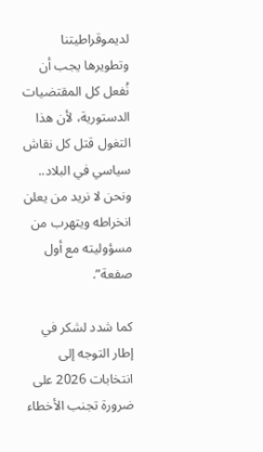لديموقراطيتنا وتطويرها يجب أن نُفعل كل المقتضيات الدستورية، لأن هذا التغول قتل كل نقاش سياسي في البلاد.. ونحن لا نريد من يعلن انخراطه ويتهرب من مسؤوليته مع أول صفعة”.

كما شدد لشكر في إطار التوجه إلى انتخابات 2026 على ضرورة تجنب الأخطاء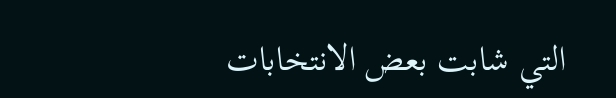التي شابت بعض الانتخابات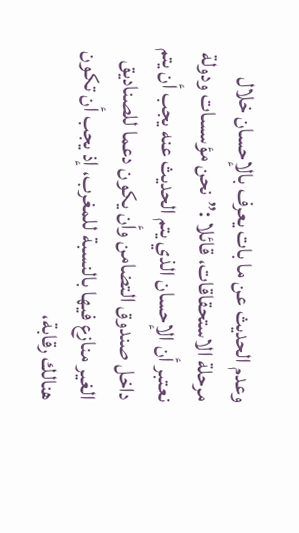وعدم الحديث عن ما بات يعرف بالإحسان خلال مرحلة الاستحقاقات، قائلا :”نحن مؤسسات ودولة نعتبر أن الإحسان الذي يتم الحديث عنه يجب أن يتم داخل صندوق التضامن وأن يكون دعما للصناديق الغير منازع فيها بالنسبة للمغرب، إذ يجب أن تكون هنالك رقابة،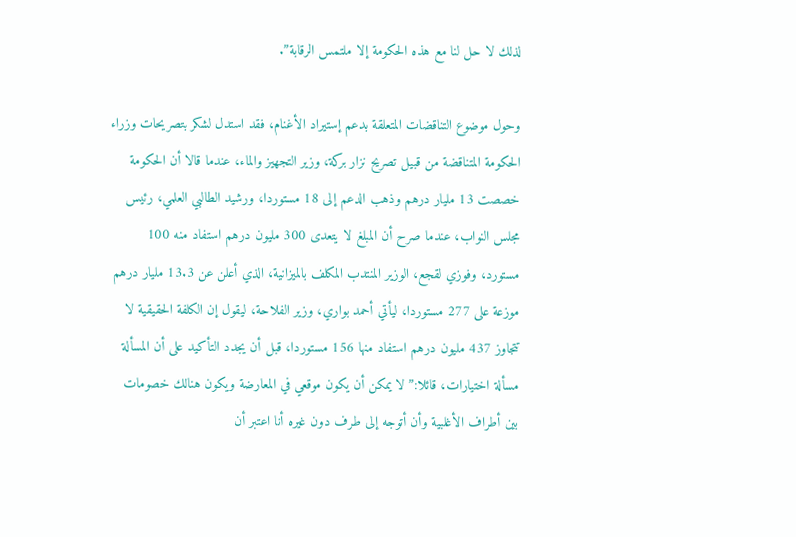لذلك لا حل لنا مع هذه الحكومة إلا ملتمس الرقابة”.

وحول موضوع التناقضات المتعلقة بدعم إستيراد الأغنام، فقد استدل لشكر بتصريحات وزراء الحكومة المتناقضة من قبيل تصريح نزار بركة، وزير التجهيز والماء، عندما قالا أن الحكومة خصصت 13 مليار درهم وذهب الدعم إلى 18 مستوردا، ورشيد الطالبي العلمي، رئيس مجلس النواب، عندما صرح أن المبلغ لا يتعدى 300 مليون درهم استفاد منه 100 مستورد، وفوزي لقجع، الوزير المنتدب المكلف بالميزانية، الذي أعلن عن 13.3 مليار درهم موزعة على 277 مستوردا، ليأتي أحمد بواري، وزير الفلاحة، ليقول إن الكلفة الحقيقية لا تتجاوز 437 مليون درهم استفاد منها 156 مستوردا، قبل أن يجدد التأكيد على أن المسألة مسألة اختيارات، قائلا:” لا يمكن أن يكون موقعي في المعارضة ويكون هنالك خصومات بين أطراف الأغلبية وأن أتوجه إلى طرف دون غيره أنا اعتبر أن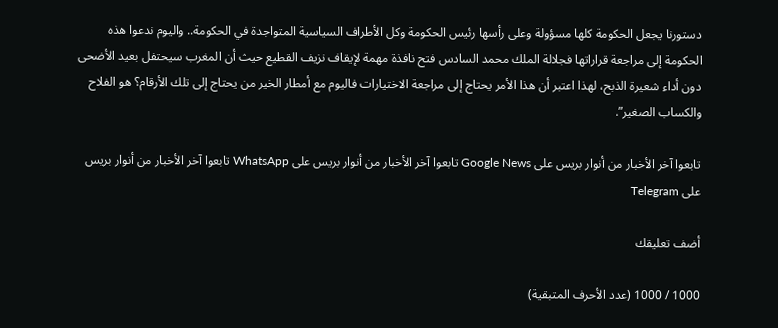دستورنا يجعل الحكومة كلها مسؤولة وعلى رأسها رئيس الحكومة وكل الأطراف السياسية المتواجدة في الحكومة.. واليوم ندعوا هذه الحكومة إلى مراجعة قراراتها فجلالة الملك محمد السادس فتح نافذة مهمة لإيقاف نزيف القطيع حيث أن المغرب سيحتفل بعيد الأضحى دون أداء شعيرة الذبح، لهذا اعتبر أن هذا الأمر يحتاج إلى مراجعة الاختيارات فاليوم مع أمطار الخير من يحتاج إلى تلك الأرقام؟ هو الفلاح والكساب الصغير”.

تابعوا آخر الأخبار من أنوار بريس على Google News تابعوا آخر الأخبار من أنوار بريس على WhatsApp تابعوا آخر الأخبار من أنوار بريس على Telegram

أضف تعليقك

1000 / 1000 (عدد الأحرف المتبقية)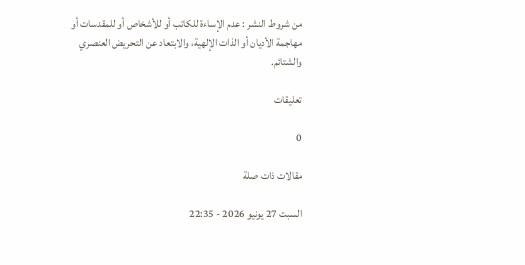من شروط النشر : عدم الإساءة للكاتب أو للأشخاص أو للمقدسات أو مهاجمة الأديان أو الذات الإلهية، والابتعاد عن التحريض العنصري والشتائم.

تعليقات

0

مقالات ذات صلة

السبت 27 يونيو 2026 - 22:35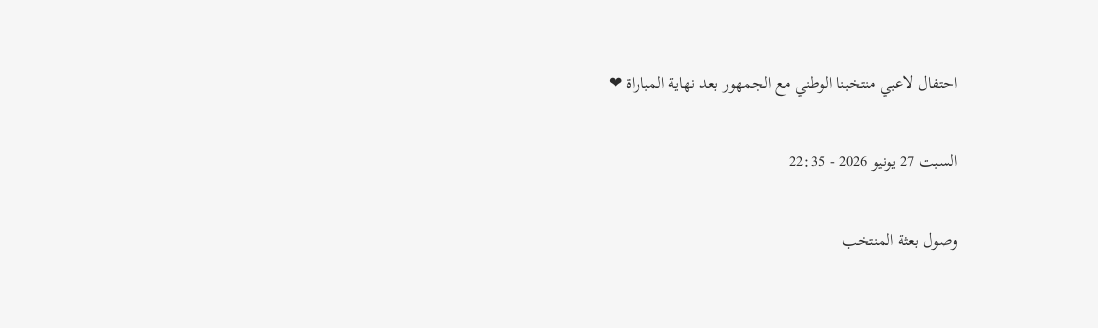احتفال لاعبي منتخبنا الوطني مع الجمهور بعد نهاية المباراة ❤

السبت 27 يونيو 2026 - 22:35

وصول بعثة المنتخب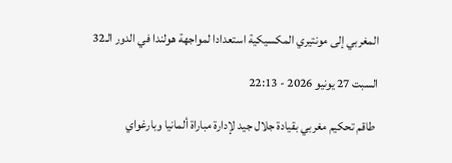المغربي إلى مونتيري المكسيكية استعدادا لمواجهة هولندا في الدور الـ32

السبت 27 يونيو 2026 - 22:13

 طاقم تحكيم مغربي بقيادة جلال جيد لإدارة مباراة ألمانيا وبارغواي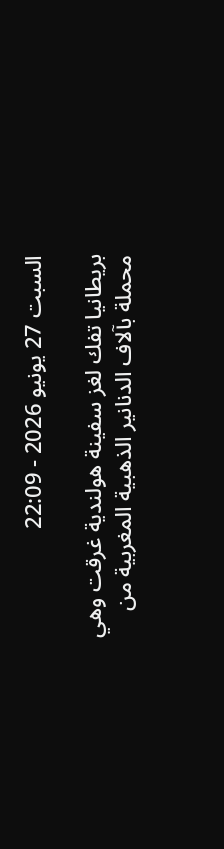السبت 27 يونيو 2026 - 22:09

بريطانيا تفك لغز سفينة هولندية غرقت وهي محملة بآلاف الدنانير الذهبية المغربية من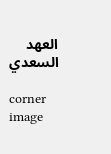العهد السعدي

corner image